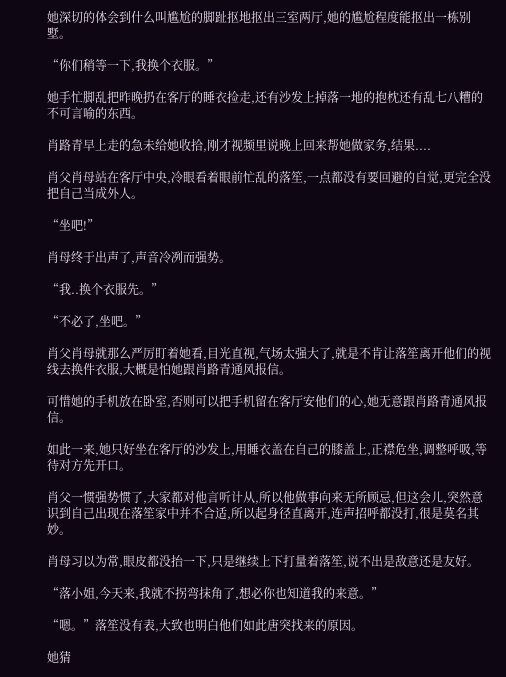她深切的体会到什么叫尴尬的脚趾抠地抠出三室两厅,她的尴尬程度能抠出一栋别墅。

“你们稍等一下,我换个衣服。”

她手忙脚乱把昨晚扔在客厅的睡衣捡走,还有沙发上掉落一地的抱枕还有乱七八糟的不可言喻的东西。

肖路青早上走的急未给她收拾,刚才视频里说晚上回来帮她做家务,结果....

肖父肖母站在客厅中央,冷眼看着眼前忙乱的落笙,一点都没有要回避的自觉,更完全没把自己当成外人。

“坐吧!”

肖母终于出声了,声音冷冽而强势。

“我..换个衣服先。”

“不必了,坐吧。”

肖父肖母就那么严厉盯着她看,目光直视,气场太强大了,就是不肯让落笙离开他们的视线去换件衣服,大概是怕她跟肖路青通风报信。

可惜她的手机放在卧室,否则可以把手机留在客厅安他们的心,她无意跟肖路青通风报信。

如此一来,她只好坐在客厅的沙发上,用睡衣盖在自己的膝盖上,正襟危坐,调整呼吸,等待对方先开口。

肖父一惯强势惯了,大家都对他言听计从,所以他做事向来无所顾忌,但这会儿,突然意识到自己出现在落笙家中并不合适,所以起身径直离开,连声招呼都没打,很是莫名其妙。

肖母习以为常,眼皮都没抬一下,只是继续上下打量着落笙,说不出是敌意还是友好。

“落小姐,今天来,我就不拐弯抹角了,想必你也知道我的来意。”

“嗯。”落笙没有表,大致也明白他们如此唐突找来的原因。

她猜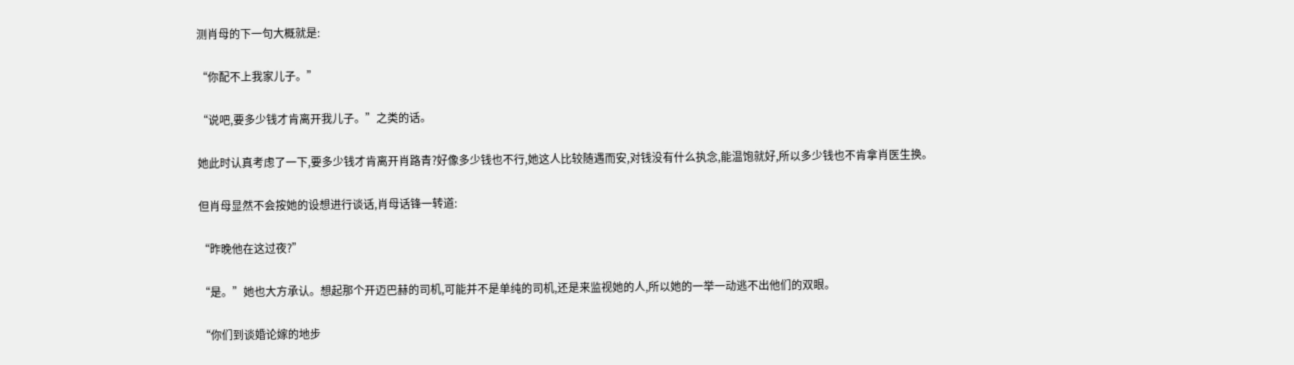测肖母的下一句大概就是:

“你配不上我家儿子。”

“说吧,要多少钱才肯离开我儿子。”之类的话。

她此时认真考虑了一下,要多少钱才肯离开肖路青?好像多少钱也不行,她这人比较随遇而安,对钱没有什么执念,能温饱就好,所以多少钱也不肯拿肖医生换。

但肖母显然不会按她的设想进行谈话,肖母话锋一转道:

“昨晚他在这过夜?”

“是。”她也大方承认。想起那个开迈巴赫的司机,可能并不是单纯的司机,还是来监视她的人,所以她的一举一动逃不出他们的双眼。

“你们到谈婚论嫁的地步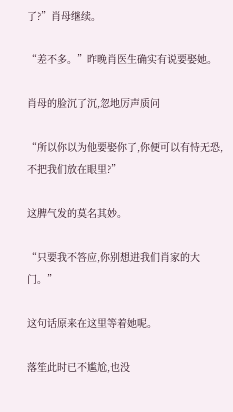了?”肖母继续。

“差不多。”昨晚肖医生确实有说要娶她。

肖母的脸沉了沉,忽地厉声质问

“所以你以为他要娶你了,你便可以有恃无恐,不把我们放在眼里?”

这脾气发的莫名其妙。

“只要我不答应,你别想进我们肖家的大门。”

这句话原来在这里等着她呢。

落笙此时已不尴尬,也没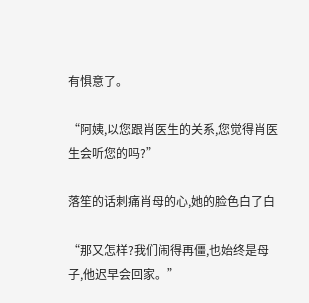有惧意了。

“阿姨,以您跟肖医生的关系,您觉得肖医生会听您的吗?”

落笙的话刺痛肖母的心,她的脸色白了白

“那又怎样?我们闹得再僵,也始终是母子,他迟早会回家。”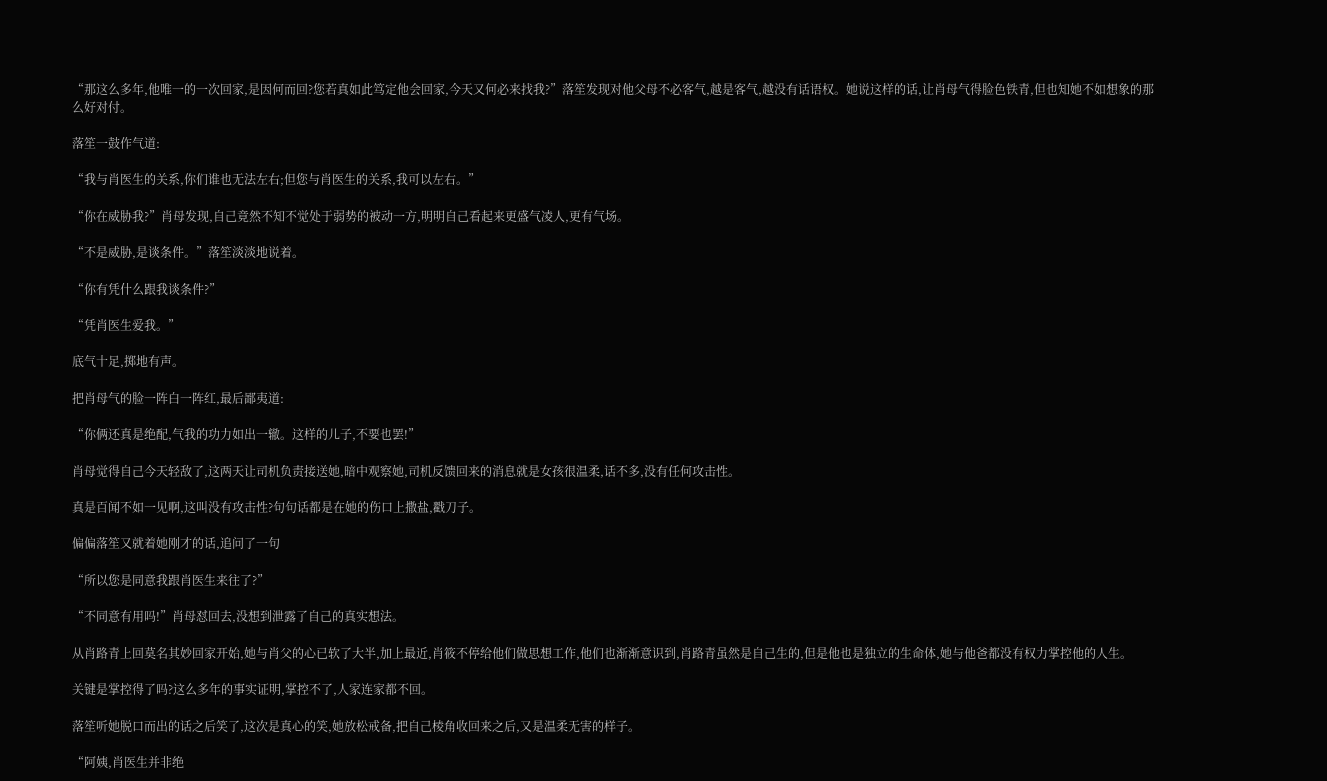“那这么多年,他唯一的一次回家,是因何而回?您若真如此笃定他会回家,今天又何必来找我?”落笙发现对他父母不必客气,越是客气,越没有话语权。她说这样的话,让肖母气得脸色铁青,但也知她不如想象的那么好对付。

落笙一鼓作气道:

“我与肖医生的关系,你们谁也无法左右;但您与肖医生的关系,我可以左右。”

“你在威胁我?”肖母发现,自己竟然不知不觉处于弱势的被动一方,明明自己看起来更盛气凌人,更有气场。

“不是威胁,是谈条件。”落笙淡淡地说着。

“你有凭什么跟我谈条件?”

“凭肖医生爱我。”

底气十足,掷地有声。

把肖母气的脸一阵白一阵红,最后鄙夷道:

“你俩还真是绝配,气我的功力如出一辙。这样的儿子,不要也罢!”

肖母觉得自己今天轻敌了,这两天让司机负责接送她,暗中观察她,司机反馈回来的消息就是女孩很温柔,话不多,没有任何攻击性。

真是百闻不如一见啊,这叫没有攻击性?句句话都是在她的伤口上撒盐,戳刀子。

偏偏落笙又就着她刚才的话,追问了一句

“所以您是同意我跟肖医生来往了?”

“不同意有用吗!”肖母怼回去,没想到泄露了自己的真实想法。

从肖路青上回莫名其妙回家开始,她与肖父的心已软了大半,加上最近,肖筱不停给他们做思想工作,他们也渐渐意识到,肖路青虽然是自己生的,但是他也是独立的生命体,她与他爸都没有权力掌控他的人生。

关键是掌控得了吗?这么多年的事实证明,掌控不了,人家连家都不回。

落笙听她脱口而出的话之后笑了,这次是真心的笑,她放松戒备,把自己棱角收回来之后,又是温柔无害的样子。

“阿姨,肖医生并非绝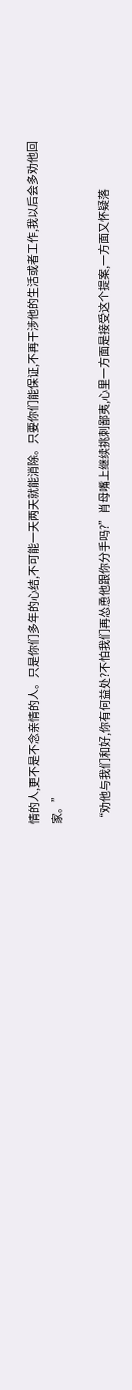情的人,更不是不念亲情的人。只是你们多年的心结,不可能一天两天就能消除。只要你们能保证,不再干涉他的生活或者工作,我以后会多劝他回家。”

“劝他与我们和好,你有何益处?不怕我们再怂恿他跟你分手吗?”肖母嘴上继续挑刺鄙夷,心里一方面是接受这个提案,一方面又怀疑落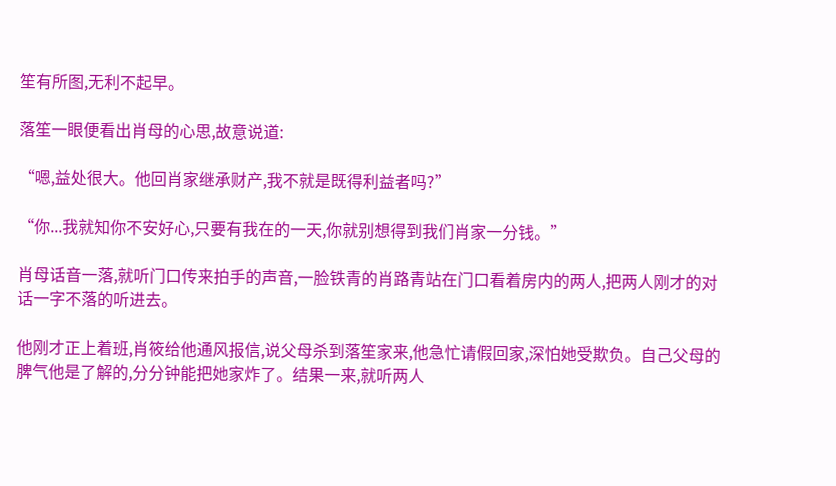笙有所图,无利不起早。

落笙一眼便看出肖母的心思,故意说道:

“嗯,益处很大。他回肖家继承财产,我不就是既得利益者吗?”

“你...我就知你不安好心,只要有我在的一天,你就别想得到我们肖家一分钱。”

肖母话音一落,就听门口传来拍手的声音,一脸铁青的肖路青站在门口看着房内的两人,把两人刚才的对话一字不落的听进去。

他刚才正上着班,肖筱给他通风报信,说父母杀到落笙家来,他急忙请假回家,深怕她受欺负。自己父母的脾气他是了解的,分分钟能把她家炸了。结果一来,就听两人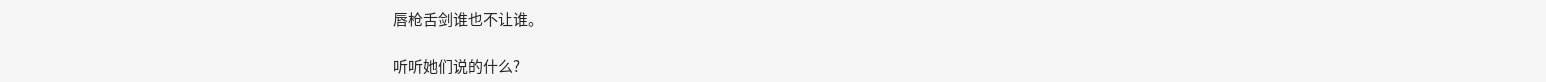唇枪舌剑谁也不让谁。

听听她们说的什么?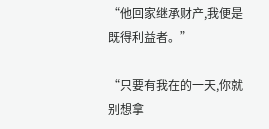“他回家继承财产,我便是既得利益者。”

“只要有我在的一天,你就别想拿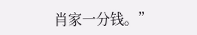肖家一分钱。”